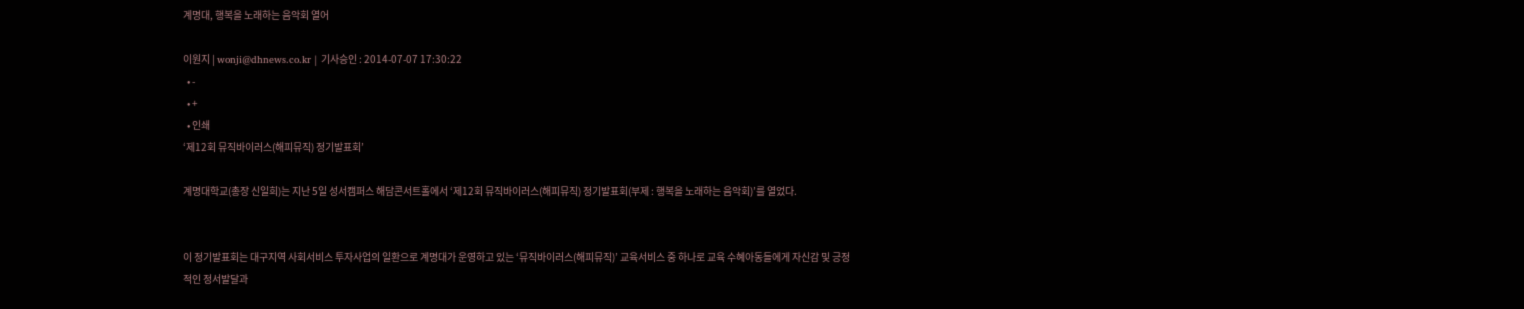계명대, 행복을 노래하는 음악회 열어

이원지 | wonji@dhnews.co.kr | 기사승인 : 2014-07-07 17:30:22
  • -
  • +
  • 인쇄
‘제12회 뮤직바이러스(해피뮤직) 정기발표회’

계명대학교(총장 신일희)는 지난 5일 성서캠퍼스 해담콘서트홀에서 ‘제12회 뮤직바이러스(해피뮤직) 정기발표회(부제 : 행복을 노래하는 음악회)’를 열었다.


이 정기발표회는 대구지역 사회서비스 투자사업의 일환으로 계명대가 운영하고 있는 ‘뮤직바이러스(해피뮤직)’ 교육서비스 중 하나로 교육 수혜아동들에게 자신감 및 긍정적인 정서발달과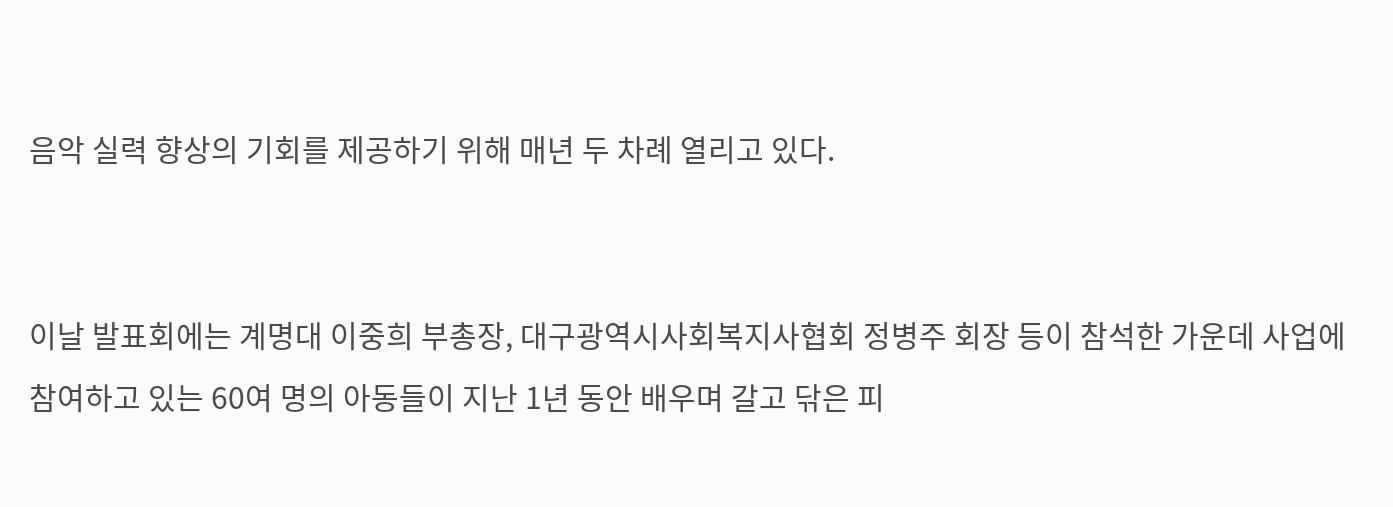음악 실력 향상의 기회를 제공하기 위해 매년 두 차례 열리고 있다.


이날 발표회에는 계명대 이중희 부총장, 대구광역시사회복지사협회 정병주 회장 등이 참석한 가운데 사업에 참여하고 있는 60여 명의 아동들이 지난 1년 동안 배우며 갈고 닦은 피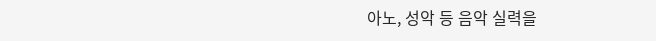아노, 성악 등 음악 실력을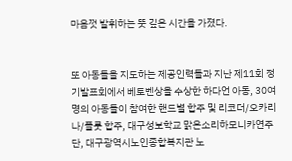마음껏 발휘하는 뜻 깊은 시간을 가졌다.


또 아동들을 지도하는 제공인력들과 지난 제11회 정기발표회에서 베토벤상을 수상한 하다언 아동, 30여 명의 아동들이 참여한 핸드별 합주 및 리코더/오카리나/플룻 합주, 대구성보학교 맑은소리하모니카연주단, 대구광역시노인종합복지관 노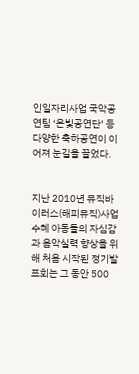인일자리사업 국악공연팀 ‘은빛공연단’ 등 다양한 축하공연이 이어져 눈길을 끌었다.


지난 2010년 뮤직바이러스(해피뮤직)사업 수혜 아동들의 자심감과 음악실력 향상을 위해 처음 시작된 정기발표회는 그 동안 500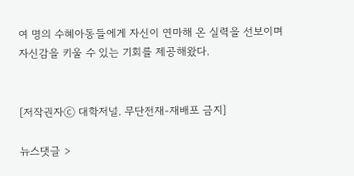여 명의 수혜아동들에게 자신이 연마해 온 실력을 선보이며 자신감을 키울 수 있는 기회를 제공해왔다.


[저작권자ⓒ 대학저널. 무단전재-재배포 금지]

뉴스댓글 >